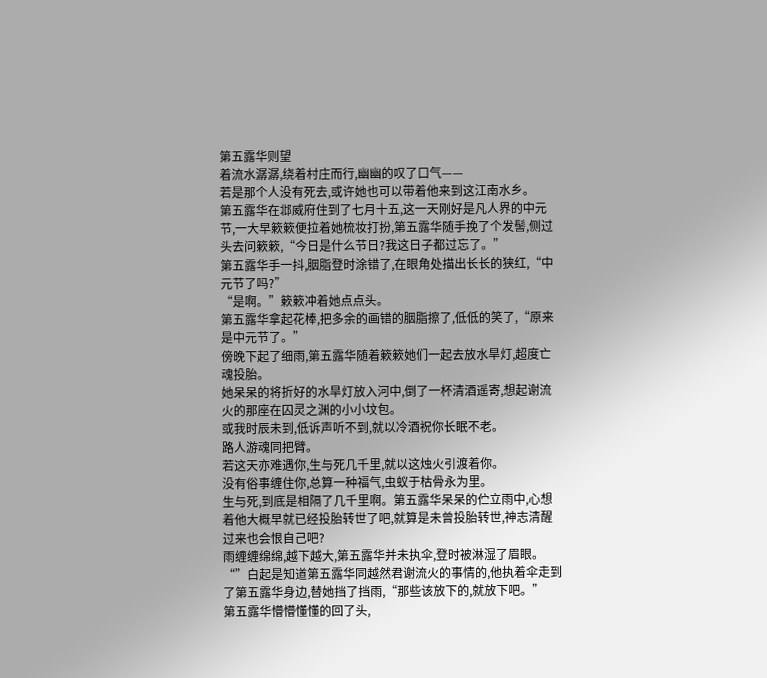第五露华则望
着流水潺潺,绕着村庄而行,幽幽的叹了口气——
若是那个人没有死去,或许她也可以带着他来到这江南水乡。
第五露华在邶威府住到了七月十五,这一天刚好是凡人界的中元节,一大早簌簌便拉着她梳妆打扮,第五露华随手挽了个发髻,侧过头去问簌簌,“今日是什么节日?我这日子都过忘了。”
第五露华手一抖,胭脂登时涂错了,在眼角处描出长长的狭红,“中元节了吗?”
“是啊。”簌簌冲着她点点头。
第五露华拿起花棒,把多余的画错的胭脂擦了,低低的笑了,“原来是中元节了。”
傍晚下起了细雨,第五露华随着簌簌她们一起去放水旱灯,超度亡魂投胎。
她呆呆的将折好的水旱灯放入河中,倒了一杯清酒遥寄,想起谢流火的那座在囚灵之渊的小小坟包。
或我时辰未到,低诉声听不到,就以冷酒祝你长眠不老。
路人游魂同把臂。
若这天亦难遇你,生与死几千里,就以这烛火引渡着你。
没有俗事缠住你,总算一种福气,虫蚁于枯骨永为里。
生与死,到底是相隔了几千里啊。第五露华呆呆的伫立雨中,心想着他大概早就已经投胎转世了吧,就算是未曾投胎转世,神志清醒过来也会恨自己吧?
雨缠缠绵绵,越下越大,第五露华并未执伞,登时被淋湿了眉眼。
“”白起是知道第五露华同越然君谢流火的事情的,他执着伞走到了第五露华身边,替她挡了挡雨,“那些该放下的,就放下吧。”
第五露华懵懵懂懂的回了头,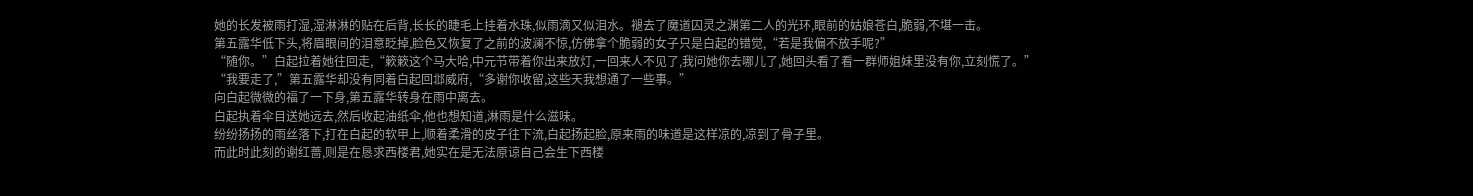她的长发被雨打湿,湿淋淋的贴在后背,长长的睫毛上挂着水珠,似雨滴又似泪水。褪去了魔道囚灵之渊第二人的光环,眼前的姑娘苍白,脆弱,不堪一击。
第五露华低下头,将眉眼间的泪意眨掉,脸色又恢复了之前的波澜不惊,仿佛拿个脆弱的女子只是白起的错觉,“若是我偏不放手呢?”
“随你。”白起拉着她往回走,“簌簌这个马大哈,中元节带着你出来放灯,一回来人不见了,我问她你去哪儿了,她回头看了看一群师姐妹里没有你,立刻慌了。”
“我要走了,”第五露华却没有同着白起回邶威府,“多谢你收留,这些天我想通了一些事。”
向白起微微的福了一下身,第五露华转身在雨中离去。
白起执着伞目送她远去,然后收起油纸伞,他也想知道,淋雨是什么滋味。
纷纷扬扬的雨丝落下,打在白起的软甲上,顺着柔滑的皮子往下流,白起扬起脸,原来雨的味道是这样凉的,凉到了骨子里。
而此时此刻的谢红蔷,则是在恳求西楼君,她实在是无法原谅自己会生下西楼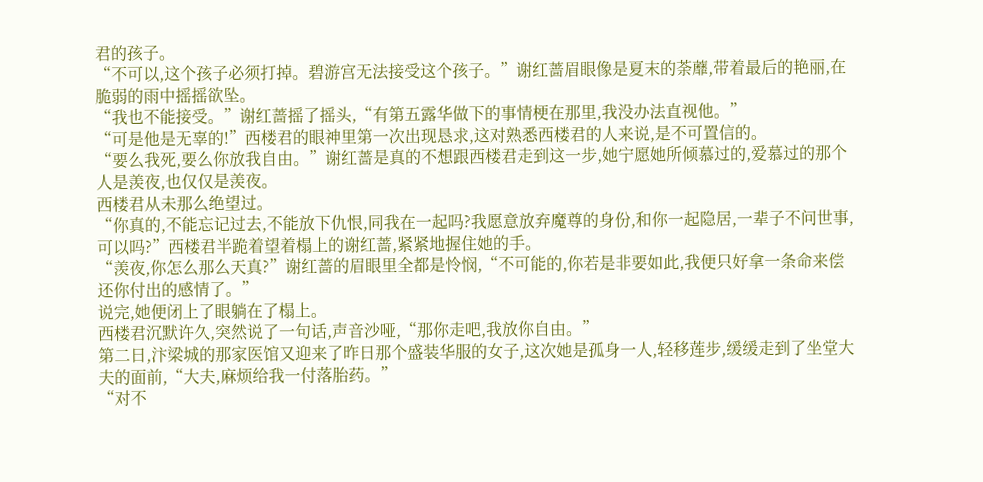君的孩子。
“不可以,这个孩子必须打掉。碧游宫无法接受这个孩子。”谢红蔷眉眼像是夏末的荼蘼,带着最后的艳丽,在脆弱的雨中摇摇欲坠。
“我也不能接受。”谢红蔷摇了摇头,“有第五露华做下的事情梗在那里,我没办法直视他。”
“可是他是无辜的!”西楼君的眼神里第一次出现恳求,这对熟悉西楼君的人来说,是不可置信的。
“要么我死,要么你放我自由。”谢红蔷是真的不想跟西楼君走到这一步,她宁愿她所倾慕过的,爱慕过的那个人是羡夜,也仅仅是羡夜。
西楼君从未那么绝望过。
“你真的,不能忘记过去,不能放下仇恨,同我在一起吗?我愿意放弃魔尊的身份,和你一起隐居,一辈子不问世事,可以吗?”西楼君半跪着望着榻上的谢红蔷,紧紧地握住她的手。
“羡夜,你怎么那么天真?”谢红蔷的眉眼里全都是怜悯,“不可能的,你若是非要如此,我便只好拿一条命来偿还你付出的感情了。”
说完,她便闭上了眼躺在了榻上。
西楼君沉默许久,突然说了一句话,声音沙哑,“那你走吧,我放你自由。”
第二日,汴梁城的那家医馆又迎来了昨日那个盛装华服的女子,这次她是孤身一人,轻移莲步,缓缓走到了坐堂大夫的面前,“大夫,麻烦给我一付落胎药。”
“对不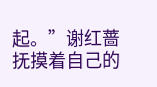起。”谢红蔷抚摸着自己的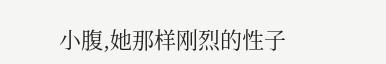小腹,她那样刚烈的性子